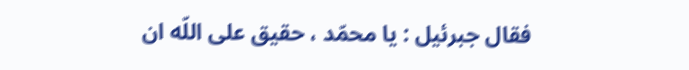فقال جبرئيل : يا محمّد ، حقيق على اللّه ان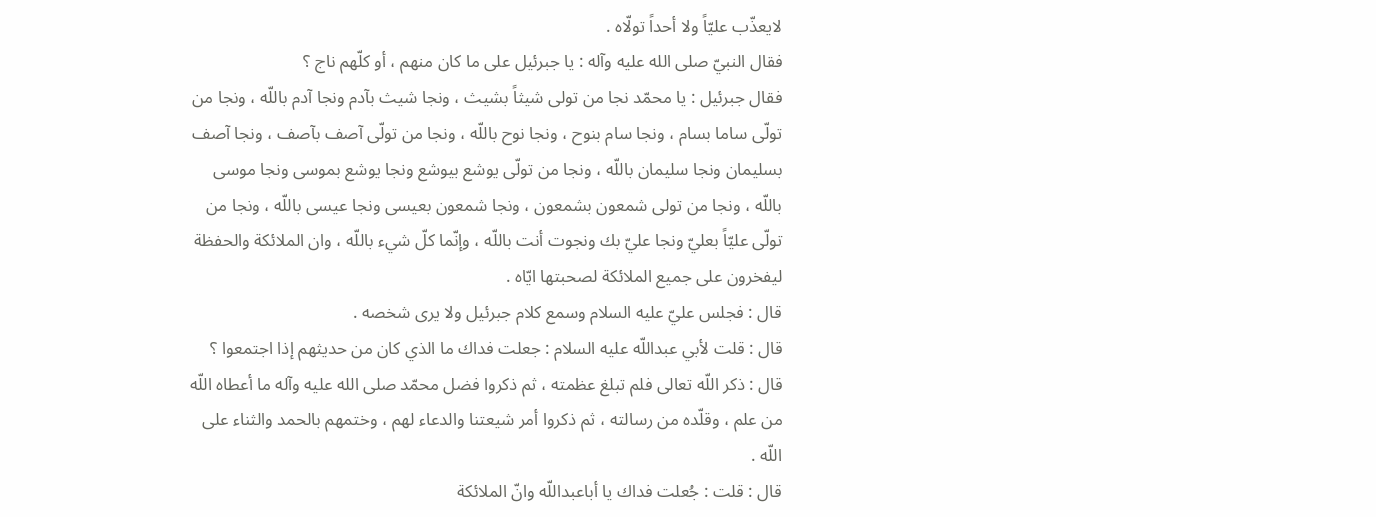لايعذّب عليّاً ولا أحداً تولّاه .
فقال النبيّ صلى الله عليه وآله : يا جبرئيل على ما كان منهم ، أو كلّهم ناج ؟
فقال جبرئيل : يا محمّد نجا من تولى شيثاً بشيث ، ونجا شيث بآدم ونجا آدم باللّه ، ونجا من تولّى ساما بسام ، ونجا سام بنوح ، ونجا نوح باللّه ، ونجا من تولّى آصف بآصف ، ونجا آصف بسليمان ونجا سليمان باللّه ، ونجا من تولّى يوشع بيوشع ونجا يوشع بموسى ونجا موسى باللّه ، ونجا من تولى شمعون بشمعون ، ونجا شمعون بعيسى ونجا عيسى باللّه ، ونجا من تولّى عليّاً بعليّ ونجا عليّ بك ونجوت أنت باللّه ، وإنّما كلّ شيء باللّه ، وان الملائكة والحفظة ليفخرون على جميع الملائكة لصحبتها ايّاه .
قال : فجلس عليّ عليه السلام وسمع كلام جبرئيل ولا يرى شخصه .
قال : قلت لأبي عبداللّه عليه السلام : جعلت فداك ما الذي كان من حديثهم إذا اجتمعوا ؟
قال : ذكر اللّه تعالى فلم تبلغ عظمته ، ثم ذكروا فضل محمّد صلى الله عليه وآله ما أعطاه اللّه من علم ، وقلّده من رسالته ، ثم ذكروا أمر شيعتنا والدعاء لهم ، وختمهم بالحمد والثناء على اللّه .
قال : قلت : جُعلت فداك يا أباعبداللّه وانّ الملائكة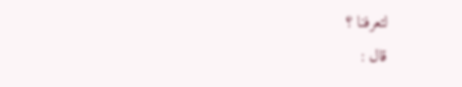لتعرفنا ؟
قال :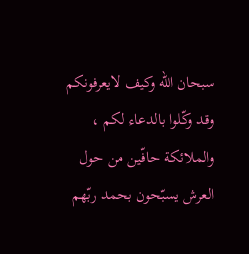سبحان اللّه وكيف لايعرفونكم وقد وكّلوا بالدعاء لكم ، والملائكة حافّين من حول العرش يسبّحون بحمد ربّهم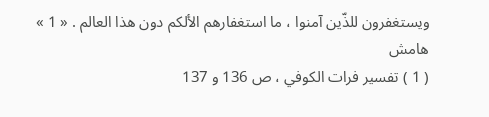ويستغفرون للذّين آمنوا ، ما استغفارهم الألكم دون هذا العالم . « 1 »
هامش
( 1 ) تفسير فرات الكوفي ، ص 136 و 137